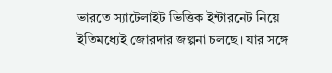ভারতে স্যাটেলাইট ভিত্তিক ইন্টারনেট নিয়ে ইতিমধ্যেই জোরদার জল্পনা চলছে। যার সঙ্গে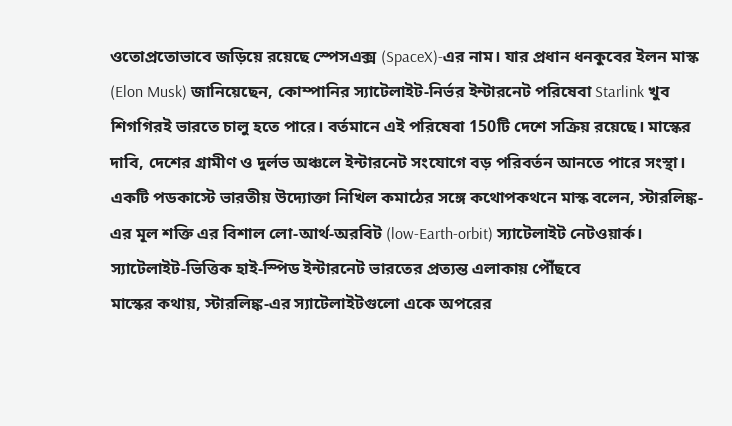ওতোপ্রতোভাবে জড়িয়ে রয়েছে স্পেসএক্স (SpaceX)-এর নাম। যার প্রধান ধনকুবের ইলন মাস্ক (Elon Musk) জানিয়েছেন, কোম্পানির স্যাটেলাইট-নির্ভর ইন্টারনেট পরিষেবা Starlink খুব শিগগিরই ভারতে চালু হতে পারে। বর্তমানে এই পরিষেবা 150টি দেশে সক্রিয় রয়েছে। মাস্কের দাবি, দেশের গ্রামীণ ও দুর্লভ অঞ্চলে ইন্টারনেট সংযোগে বড় পরিবর্তন আনতে পারে সংস্থা। একটি পডকাস্টে ভারতীয় উদ্যোক্তা নিখিল কমাঠের সঙ্গে কথোপকথনে মাস্ক বলেন, স্টারলিঙ্ক-এর মূল শক্তি এর বিশাল লো-আর্থ-অরবিট (low-Earth-orbit) স্যাটেলাইট নেটওয়ার্ক।
স্যাটেলাইট-ভিত্তিক হাই-স্পিড ইন্টারনেট ভারতের প্রত্যন্ত এলাকায় পৌঁছবে
মাস্কের কথায়, স্টারলিঙ্ক-এর স্যাটেলাইটগুলো একে অপরের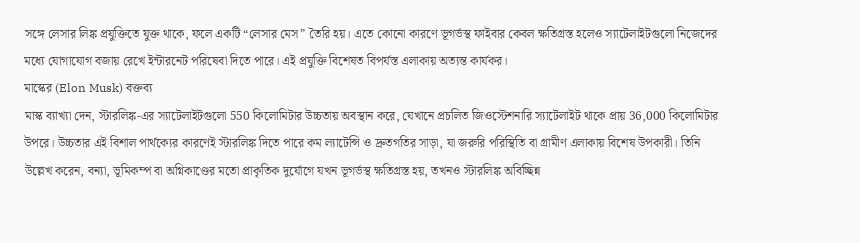সঙ্গে লেসার লিঙ্ক প্রযুক্তিতে যুক্ত থাকে, ফলে একটি “লেসার মেস” তৈরি হয়। এতে কোনো কারণে ভূগর্ভস্থ ফাইবার কেবল ক্ষতিগ্রস্ত হলেও স্যাটেলাইটগুলো নিজেদের মধ্যে যোগাযোগ বজায় রেখে ইন্টারনেট পরিষেবা দিতে পারে। এই প্রযুক্তি বিশেষত বিপর্যস্ত এলাকায় অত্যন্ত কার্যকর।
মাস্কের (Elon Musk) বক্তব্য
মাস্ক ব্যাখ্যা দেন, স্টারলিঙ্ক-এর স্যাটেলাইটগুলো 550 কিলোমিটার উচ্চতায় অবস্থান করে, যেখানে প্রচলিত জিওস্টেশনারি স্যাটেলাইট থাকে প্রায় 36,000 কিলোমিটার উপরে। উচ্চতার এই বিশাল পার্থক্যের কারণেই স্টারলিঙ্ক দিতে পারে কম ল্যাটেন্সি ও দ্রুতগতির সাড়া, যা জরুরি পরিস্থিতি বা গ্রামীণ এলাকায় বিশেষ উপকারী। তিনি উল্লেখ করেন, বন্যা, ভূমিকম্প বা অগ্নিকাণ্ডের মতো প্রাকৃতিক দুর্যোগে যখন ভূগর্ভস্থ ক্ষতিগ্রস্ত হয়, তখনও স্টারলিঙ্ক অবিচ্ছিন্ন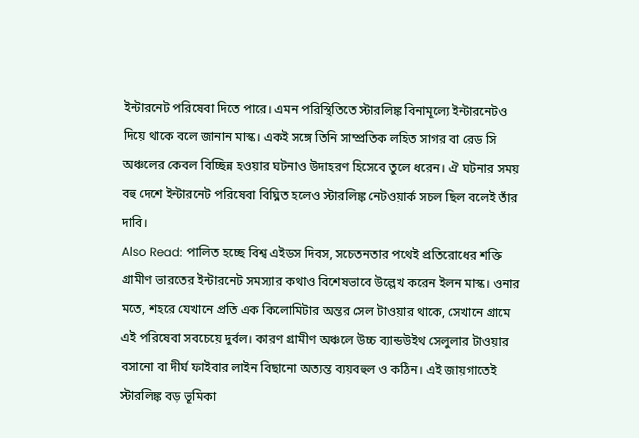ইন্টারনেট পরিষেবা দিতে পারে। এমন পরিস্থিতিতে স্টারলিঙ্ক বিনামূল্যে ইন্টারনেটও দিয়ে থাকে বলে জানান মাস্ক। একই সঙ্গে তিনি সাম্প্রতিক লহিত সাগর বা রেড সি অঞ্চলের কেবল বিচ্ছিন্ন হওয়ার ঘটনাও উদাহরণ হিসেবে তুলে ধরেন। ঐ ঘটনার সময় বহু দেশে ইন্টারনেট পরিষেবা বিঘ্নিত হলেও স্টারলিঙ্ক নেটওয়ার্ক সচল ছিল বলেই তাঁর দাবি।
Also Read: পালিত হচ্ছে বিশ্ব এইডস দিবস, সচেতনতার পথেই প্রতিরোধের শক্তি
গ্রামীণ ভারতের ইন্টারনেট সমস্যার কথাও বিশেষভাবে উল্লেখ করেন ইলন মাস্ক। ওনার মতে, শহরে যেখানে প্রতি এক কিলোমিটার অন্তর সেল টাওয়ার থাকে, সেখানে গ্রামে এই পরিষেবা সবচেয়ে দুর্বল। কারণ গ্রামীণ অঞ্চলে উচ্চ ব্যান্ডউইথ সেলুলার টাওয়ার বসানো বা দীর্ঘ ফাইবার লাইন বিছানো অত্যন্ত ব্যয়বহুল ও কঠিন। এই জায়গাতেই স্টারলিঙ্ক বড় ভূমিকা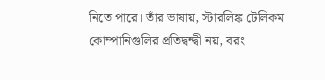নিতে পারে। তাঁর ভাষায়, স্টারলিঙ্ক টেলিকম কোম্পানিগুলির প্রতিদ্বন্দ্বী নয়, বরং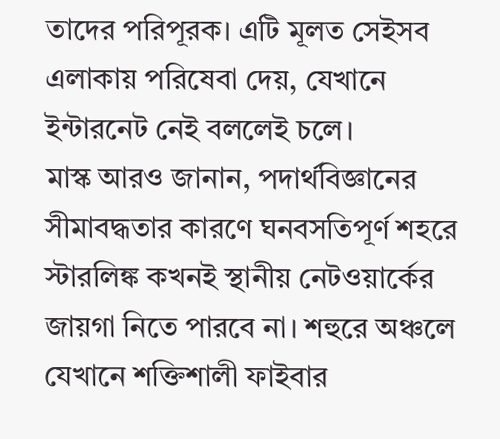তাদের পরিপূরক। এটি মূলত সেইসব এলাকায় পরিষেবা দেয়, যেখানে ইন্টারনেট নেই বললেই চলে।
মাস্ক আরও জানান, পদার্থবিজ্ঞানের সীমাবদ্ধতার কারণে ঘনবসতিপূর্ণ শহরে স্টারলিঙ্ক কখনই স্থানীয় নেটওয়ার্কের জায়গা নিতে পারবে না। শহুরে অঞ্চলে যেখানে শক্তিশালী ফাইবার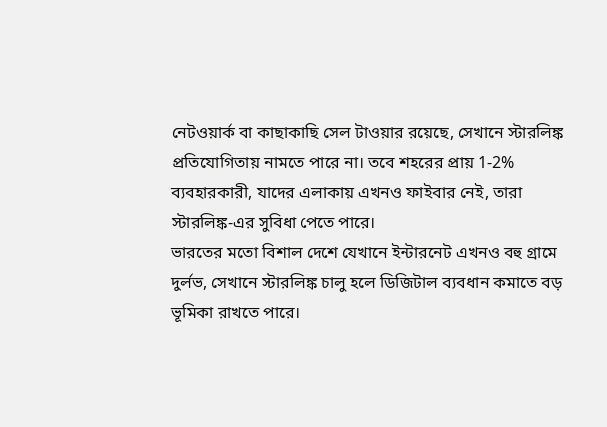নেটওয়ার্ক বা কাছাকাছি সেল টাওয়ার রয়েছে, সেখানে স্টারলিঙ্ক প্রতিযোগিতায় নামতে পারে না। তবে শহরের প্রায় 1-2% ব্যবহারকারী, যাদের এলাকায় এখনও ফাইবার নেই, তারা স্টারলিঙ্ক-এর সুবিধা পেতে পারে।
ভারতের মতো বিশাল দেশে যেখানে ইন্টারনেট এখনও বহু গ্রামে দুর্লভ, সেখানে স্টারলিঙ্ক চালু হলে ডিজিটাল ব্যবধান কমাতে বড় ভূমিকা রাখতে পারে।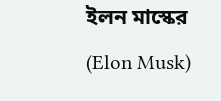ইলন মাস্কের (Elon Musk)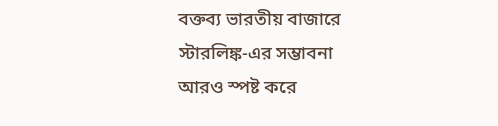বক্তব্য ভারতীয় বাজারে স্টারলিঙ্ক-এর সম্ভাবনা আরও স্পষ্ট করে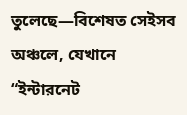তুলেছে—বিশেষত সেইসব অঞ্চলে, যেখানে “ইন্টারনেট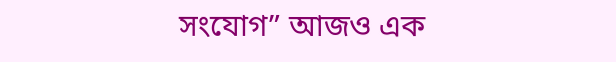সংযোগ” আজও এক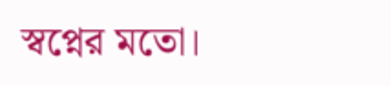স্বপ্নের মতো।